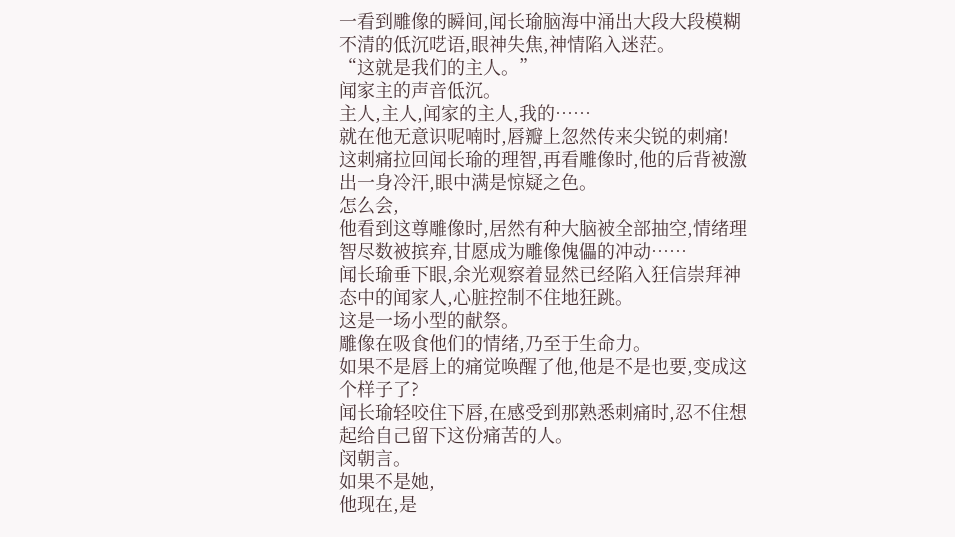一看到雕像的瞬间,闻长瑜脑海中涌出大段大段模糊不清的低沉呓语,眼神失焦,神情陷入迷茫。
“这就是我们的主人。”
闻家主的声音低沉。
主人,主人,闻家的主人,我的……
就在他无意识呢喃时,唇瓣上忽然传来尖锐的刺痛!
这刺痛拉回闻长瑜的理智,再看雕像时,他的后背被激出一身冷汗,眼中满是惊疑之色。
怎么会,
他看到这尊雕像时,居然有种大脑被全部抽空,情绪理智尽数被摈弃,甘愿成为雕像傀儡的冲动……
闻长瑜垂下眼,余光观察着显然已经陷入狂信崇拜神态中的闻家人,心脏控制不住地狂跳。
这是一场小型的献祭。
雕像在吸食他们的情绪,乃至于生命力。
如果不是唇上的痛觉唤醒了他,他是不是也要,变成这个样子了?
闻长瑜轻咬住下唇,在感受到那熟悉刺痛时,忍不住想起给自己留下这份痛苦的人。
闵朝言。
如果不是她,
他现在,是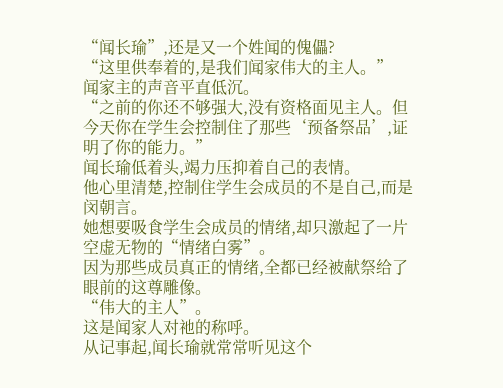“闻长瑜”,还是又一个姓闻的傀儡?
“这里供奉着的,是我们闻家伟大的主人。”
闻家主的声音平直低沉。
“之前的你还不够强大,没有资格面见主人。但今天你在学生会控制住了那些‘预备祭品’,证明了你的能力。”
闻长瑜低着头,竭力压抑着自己的表情。
他心里清楚,控制住学生会成员的不是自己,而是闵朝言。
她想要吸食学生会成员的情绪,却只激起了一片空虚无物的“情绪白雾”。
因为那些成员真正的情绪,全都已经被献祭给了眼前的这尊雕像。
“伟大的主人”。
这是闻家人对祂的称呼。
从记事起,闻长瑜就常常听见这个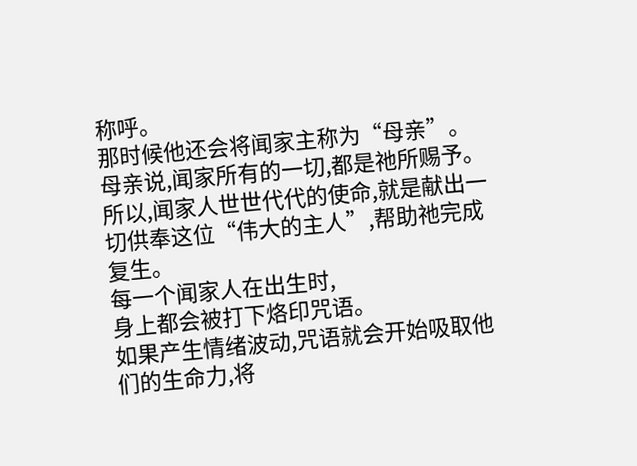称呼。
那时候他还会将闻家主称为“母亲”。
母亲说,闻家所有的一切,都是祂所赐予。
所以,闻家人世世代代的使命,就是献出一切供奉这位“伟大的主人”,帮助祂完成复生。
每一个闻家人在出生时,
身上都会被打下烙印咒语。
如果产生情绪波动,咒语就会开始吸取他们的生命力,将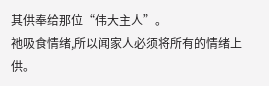其供奉给那位“伟大主人”。
祂吸食情绪,所以闻家人必须将所有的情绪上供。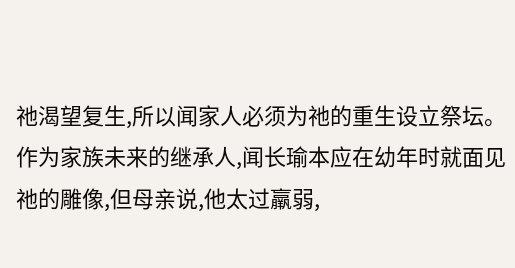祂渴望复生,所以闻家人必须为祂的重生设立祭坛。
作为家族未来的继承人,闻长瑜本应在幼年时就面见祂的雕像,但母亲说,他太过羸弱,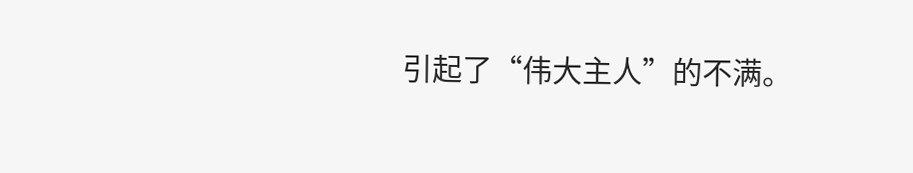引起了“伟大主人”的不满。